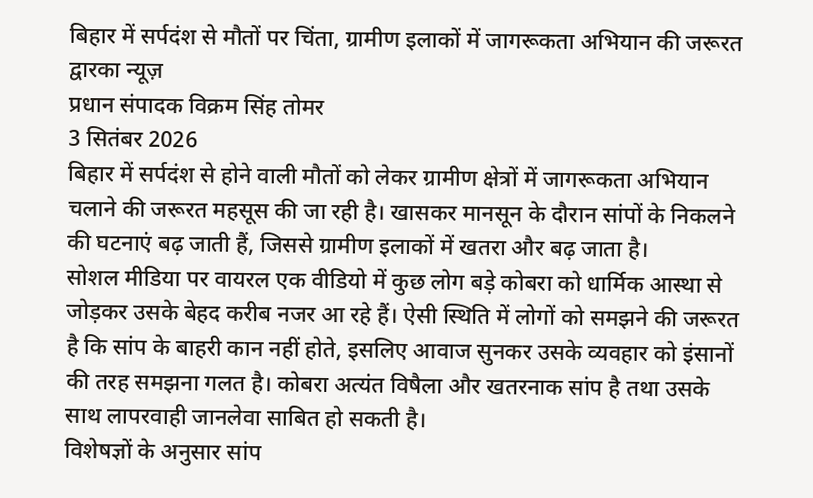बिहार में सर्पदंश से मौतों पर चिंता, ग्रामीण इलाकों में जागरूकता अभियान की जरूरत
द्वारका न्यूज़
प्रधान संपादक विक्रम सिंह तोमर
3 सितंबर 2026
बिहार में सर्पदंश से होने वाली मौतों को लेकर ग्रामीण क्षेत्रों में जागरूकता अभियान चलाने की जरूरत महसूस की जा रही है। खासकर मानसून के दौरान सांपों के निकलने की घटनाएं बढ़ जाती हैं, जिससे ग्रामीण इलाकों में खतरा और बढ़ जाता है।
सोशल मीडिया पर वायरल एक वीडियो में कुछ लोग बड़े कोबरा को धार्मिक आस्था से जोड़कर उसके बेहद करीब नजर आ रहे हैं। ऐसी स्थिति में लोगों को समझने की जरूरत है कि सांप के बाहरी कान नहीं होते, इसलिए आवाज सुनकर उसके व्यवहार को इंसानों की तरह समझना गलत है। कोबरा अत्यंत विषैला और खतरनाक सांप है तथा उसके साथ लापरवाही जानलेवा साबित हो सकती है।
विशेषज्ञों के अनुसार सांप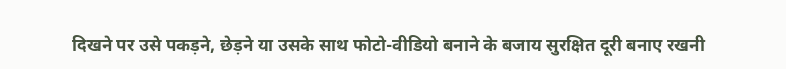दिखने पर उसे पकड़ने, छेड़ने या उसके साथ फोटो-वीडियो बनाने के बजाय सुरक्षित दूरी बनाए रखनी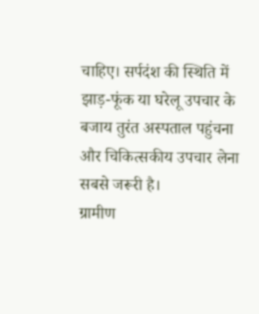चाहिए। सर्पदंश की स्थिति में झाड़-फूंक या घरेलू उपचार के बजाय तुरंत अस्पताल पहुंचना और चिकित्सकीय उपचार लेना सबसे जरूरी है।
ग्रामीण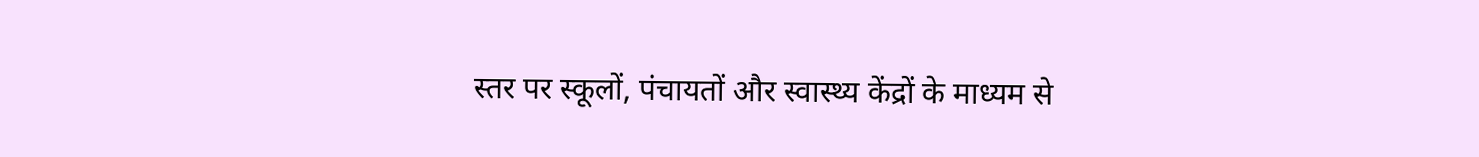स्तर पर स्कूलों, पंचायतों और स्वास्थ्य केंद्रों के माध्यम से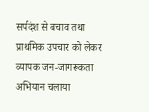सर्पदंश से बचाव तथा प्राथमिक उपचार को लेकर व्यापक जन-जागरूकता अभियान चलाया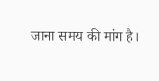जाना समय की मांग है।